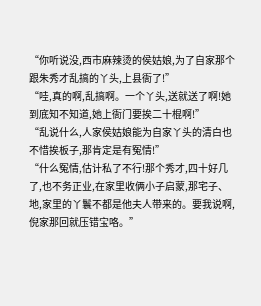“你听说没,西市麻辣烫的侯姑娘,为了自家那个跟朱秀才乱搞的丫头,上县衙了!”
“哇,真的啊,乱搞啊。一个丫头,送就送了啊!她到底知不知道,她上衙门要挨二十棍啊!”
“乱说什么,人家侯姑娘能为自家丫头的清白也不惜挨板子,那肯定是有冤情!”
“什么冤情,估计私了不行!那个秀才,四十好几了,也不务正业,在家里收俩小子启蒙,那宅子、地,家里的丫鬟不都是他夫人带来的。要我说啊,倪家那回就压错宝咯。”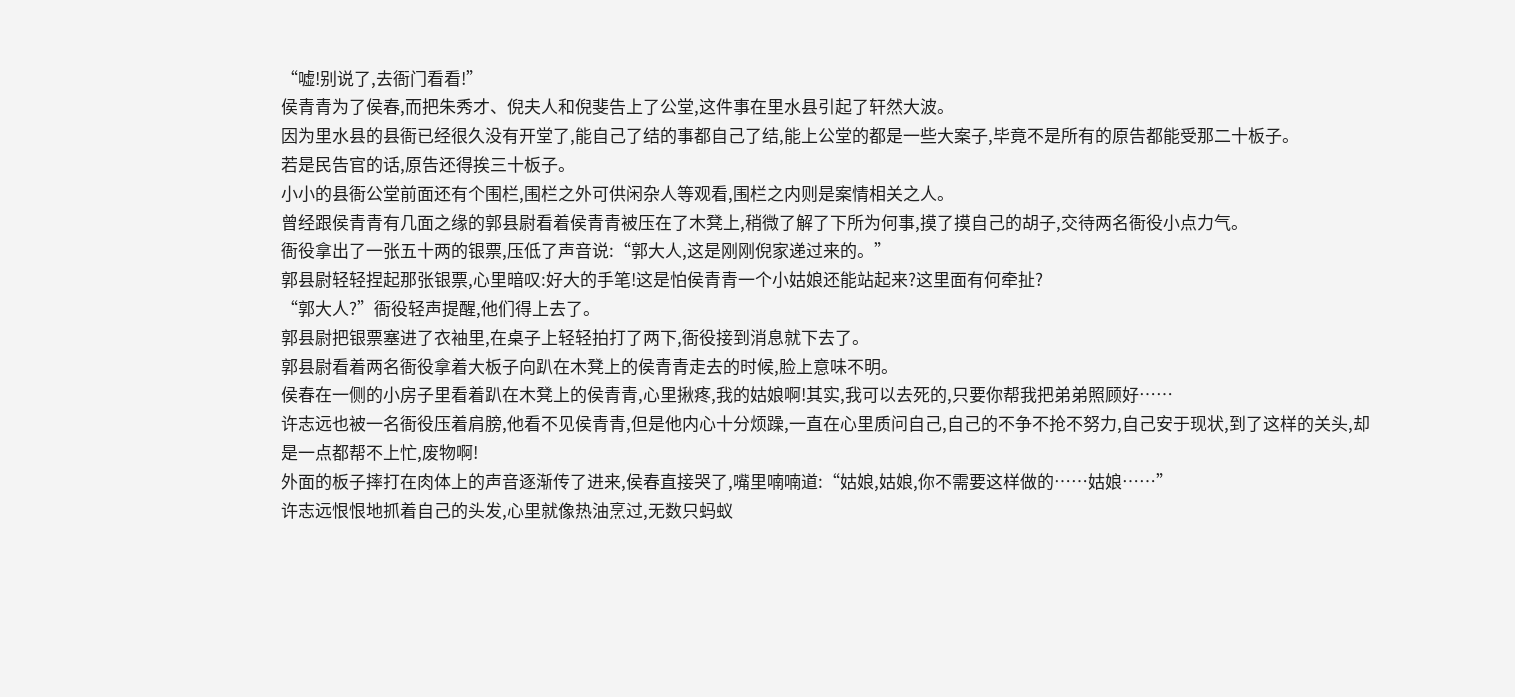“嘘!别说了,去衙门看看!”
侯青青为了侯春,而把朱秀才、倪夫人和倪斐告上了公堂,这件事在里水县引起了轩然大波。
因为里水县的县衙已经很久没有开堂了,能自己了结的事都自己了结,能上公堂的都是一些大案子,毕竟不是所有的原告都能受那二十板子。
若是民告官的话,原告还得挨三十板子。
小小的县衙公堂前面还有个围栏,围栏之外可供闲杂人等观看,围栏之内则是案情相关之人。
曾经跟侯青青有几面之缘的郭县尉看着侯青青被压在了木凳上,稍微了解了下所为何事,摸了摸自己的胡子,交待两名衙役小点力气。
衙役拿出了一张五十两的银票,压低了声音说:“郭大人,这是刚刚倪家递过来的。”
郭县尉轻轻捏起那张银票,心里暗叹:好大的手笔!这是怕侯青青一个小姑娘还能站起来?这里面有何牵扯?
“郭大人?”衙役轻声提醒,他们得上去了。
郭县尉把银票塞进了衣袖里,在桌子上轻轻拍打了两下,衙役接到消息就下去了。
郭县尉看着两名衙役拿着大板子向趴在木凳上的侯青青走去的时候,脸上意味不明。
侯春在一侧的小房子里看着趴在木凳上的侯青青,心里揪疼,我的姑娘啊!其实,我可以去死的,只要你帮我把弟弟照顾好……
许志远也被一名衙役压着肩膀,他看不见侯青青,但是他内心十分烦躁,一直在心里质问自己,自己的不争不抢不努力,自己安于现状,到了这样的关头,却是一点都帮不上忙,废物啊!
外面的板子摔打在肉体上的声音逐渐传了进来,侯春直接哭了,嘴里喃喃道:“姑娘,姑娘,你不需要这样做的……姑娘……”
许志远恨恨地抓着自己的头发,心里就像热油烹过,无数只蚂蚁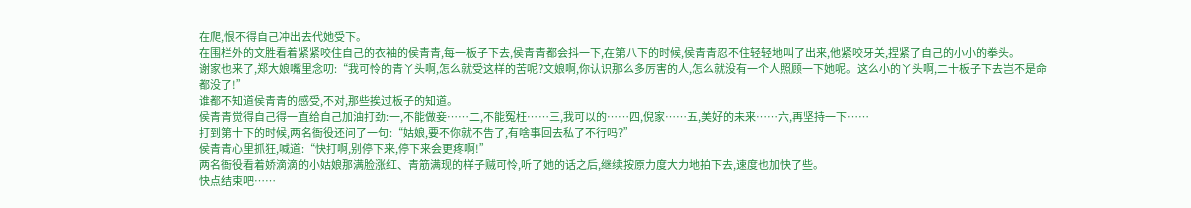在爬,恨不得自己冲出去代她受下。
在围栏外的文胜看着紧紧咬住自己的衣袖的侯青青,每一板子下去,侯青青都会抖一下,在第八下的时候,侯青青忍不住轻轻地叫了出来,他紧咬牙关,捏紧了自己的小小的拳头。
谢家也来了,郑大娘嘴里念叨:“我可怜的青丫头啊,怎么就受这样的苦呢?文娘啊,你认识那么多厉害的人,怎么就没有一个人照顾一下她呢。这么小的丫头啊,二十板子下去岂不是命都没了!”
谁都不知道侯青青的感受,不对,那些挨过板子的知道。
侯青青觉得自己得一直给自己加油打劲:一,不能做妾……二,不能冤枉……三,我可以的……四,倪家……五,美好的未来……六,再坚持一下……
打到第十下的时候,两名衙役还问了一句:“姑娘,要不你就不告了,有啥事回去私了不行吗?”
侯青青心里抓狂,喊道:“快打啊,别停下来,停下来会更疼啊!”
两名衙役看着娇滴滴的小姑娘那满脸涨红、青筋满现的样子贼可怜,听了她的话之后,继续按原力度大力地拍下去,速度也加快了些。
快点结束吧……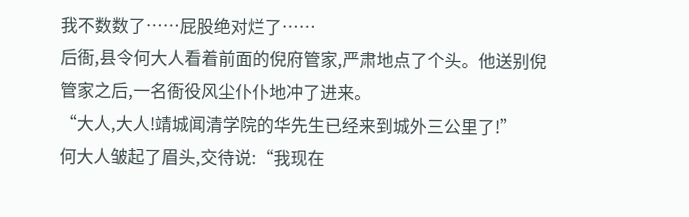我不数数了……屁股绝对烂了……
后衙,县令何大人看着前面的倪府管家,严肃地点了个头。他送别倪管家之后,一名衙役风尘仆仆地冲了进来。
“大人,大人!靖城闻清学院的华先生已经来到城外三公里了!”
何大人皱起了眉头,交待说:“我现在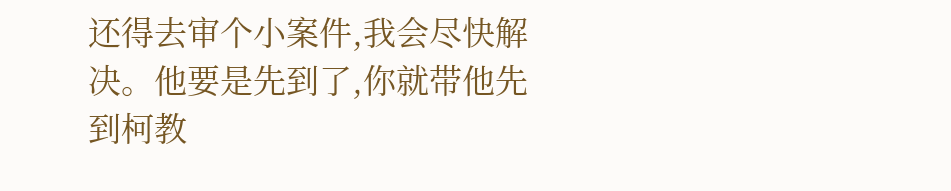还得去审个小案件,我会尽快解决。他要是先到了,你就带他先到柯教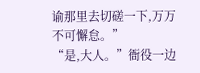谕那里去切磋一下,万万不可懈怠。”
“是,大人。”衙役一边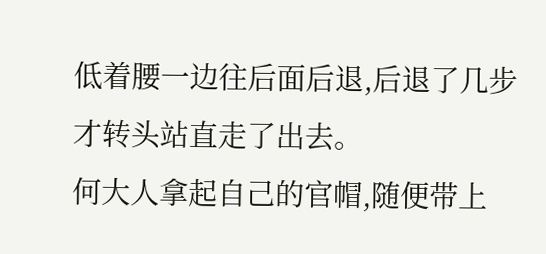低着腰一边往后面后退,后退了几步才转头站直走了出去。
何大人拿起自己的官帽,随便带上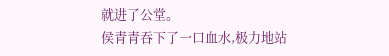就进了公堂。
侯青青吞下了一口血水,极力地站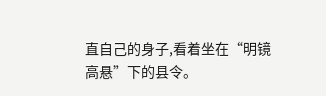直自己的身子,看着坐在“明镜高悬”下的县令。